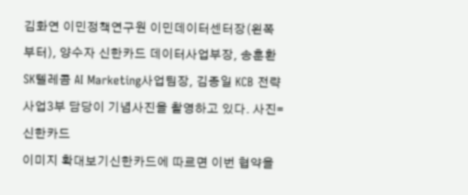김화연 이민정책연구원 이민데이터센터장(왼쪽부터), 양수자 신한카드 데이터사업부장, 송훈환 SK텔레콤 AI Marketing사업팀장, 김종일 KCB 전략사업3부 담당이 기념사진을 촬영하고 있다. 사진=신한카드
이미지 확대보기신한카드에 따르면 이번 협약을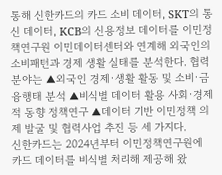통해 신한카드의 카드 소비 데이터, SKT의 통신 데이터, KCB의 신용정보 데이터를 이민정책연구원 이민데이터센터와 연계해 외국인의 소비패턴과 경제 생활 실태를 분석한다. 협력 분야는 ▲외국인 경제·생활 활동 및 소비·금융행태 분석 ▲비식별 데이터 활용 사회·경제적 동향 정책연구 ▲데이터 기반 이민정책 의제 발굴 및 협력사업 추진 등 세 가지다.
신한카드는 2024년부터 이민정책연구원에 카드 데이터를 비식별 처리해 제공해 왔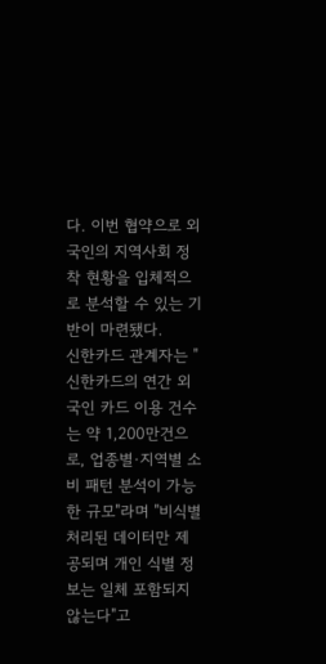다. 이번 협약으로 외국인의 지역사회 정착 현황을 입체적으로 분석할 수 있는 기반이 마련됐다.
신한카드 관계자는 "신한카드의 연간 외국인 카드 이용 건수는 약 1,200만건으로, 업종별·지역별 소비 패턴 분석이 가능한 규모"라며 "비식별 처리된 데이터만 제공되며 개인 식별 정보는 일체 포함되지 않는다"고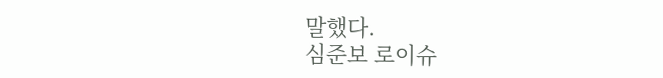말했다.
심준보 로이슈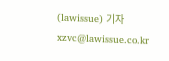(lawissue) 기자 xzvc@lawissue.co.kr